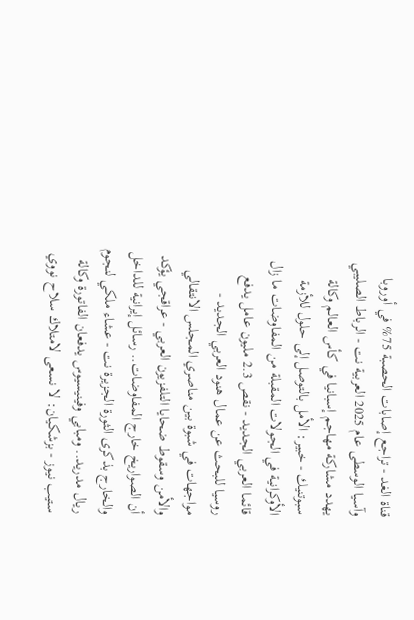قناة الغد - تراجع إصابات الحصبة 75% في أوروبا وآسيا الوسطى عام 2025 العربية نت - الرباط الصليبي يهدد مشاركة مهاجم إسبانيا في كأس العالم وكالة سبوتنيك - خبير: الأمل بالتوصل إلى حلول للأزمة الأوكرانية في الجولات المقبلة من المفاوضات ما زال قائما العربي الجديد - نقص 2.3 مليون عامل يدفع روسيا للبحث عن عمال هنود العربي الجديد - مواجهات في شبوة بين مناصري المجلس الانتقالي والأمن وسقوط ضحايا التلفزيون العربي - عراقجي يؤكد أن الصواريخ خارج المفاوضات.. رسائل إيرانية للداخل والخارج بذكرى الثورة الجزيرة نت - عشاء ملكي لنجوم ريال مدريد.. ومبابي وفينيسيوس يدفعان الفاتورة وكالة ستيب نيوز - بزشكيان: لا نسعى لامتلاك سلاح نووي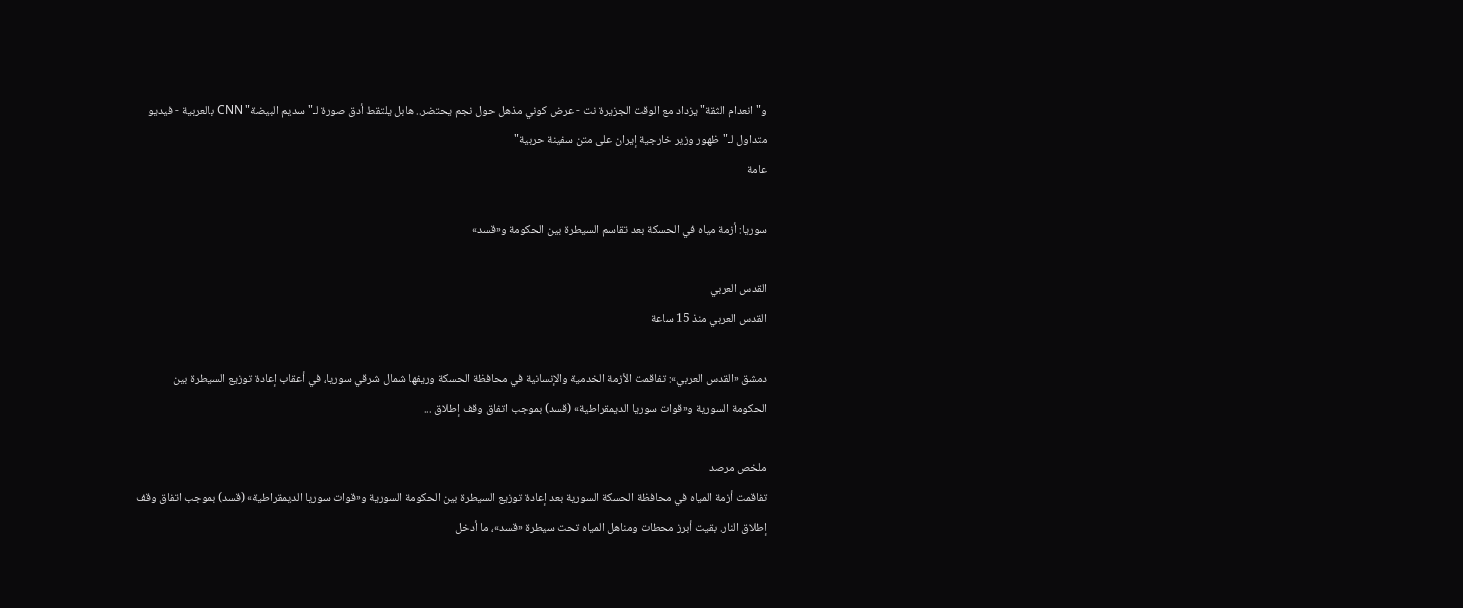و"انعدام الثقة" يزداد مع الوقت الجزيرة نت - عرض كوني مذهل حول نجم يحتضر.. هابل يلتقط أدق صورة لـ"سديم البيضة" CNN بالعربية - فيديو متداول لـ"ظهور وزير خارجية إيران على متن سفينة حربية"
عامة

سوريا: أزمة مياه في الحسكة بعد تقاسم السيطرة بين الحكومة و«قسد»

القدس العربي
القدس العربي منذ 15 ساعة

دمشق «القدس العربي»: تفاقمت الأزمة الخدمية والإنسانية في محافظة الحسكة وريفها شمال شرقي سوريا، في أعقاب إعادة توزيع السيطرة بين الحكومة السورية و«قوات سوريا الديمقراطية» (قسد) بموجب اتفاق وقف إطلاق ...

ملخص مرصد
تفاقمت أزمة المياه في محافظة الحسكة السورية بعد إعادة توزيع السيطرة بين الحكومة السورية و«قوات سوريا الديمقراطية» (قسد) بموجب اتفاق وقف إطلاق النار. بقيت أبرز محطات ومناهل المياه تحت سيطرة «قسد»، ما أدخل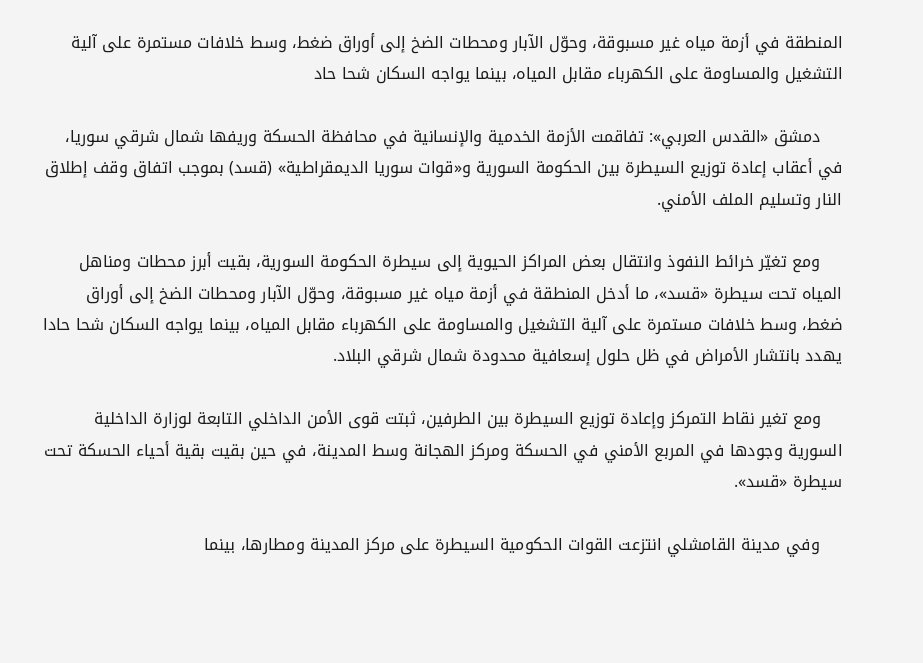المنطقة في أزمة مياه غير مسبوقة، وحوّل الآبار ومحطات الضخ إلى أوراق ضغط، وسط خلافات مستمرة على آلية التشغيل والمساومة على الكهرباء مقابل المياه، بينما يواجه السكان شحا حاد

    دمشق «القدس العربي»: تفاقمت الأزمة الخدمية والإنسانية في محافظة الحسكة وريفها شمال شرقي سوريا، في أعقاب إعادة توزيع السيطرة بين الحكومة السورية و«قوات سوريا الديمقراطية» (قسد) بموجب اتفاق وقف إطلاق النار وتسليم الملف الأمني.

    ومع تغيّر خرائط النفوذ وانتقال بعض المراكز الحيوية إلى سيطرة الحكومة السورية، بقيت أبرز محطات ومناهل المياه تحت سيطرة «قسد»، ما أدخل المنطقة في أزمة مياه غير مسبوقة، وحوّل الآبار ومحطات الضخ إلى أوراق ضغط، وسط خلافات مستمرة على آلية التشغيل والمساومة على الكهرباء مقابل المياه، بينما يواجه السكان شحا حادا يهدد بانتشار الأمراض في ظل حلول إسعافية محدودة شمال شرقي البلاد.

    ومع تغير نقاط التمركز وإعادة توزيع السيطرة بين الطرفين، ثبتت قوى الأمن الداخلي التابعة لوزارة الداخلية السورية وجودها في المربع الأمني في الحسكة ومركز الهجانة وسط المدينة، في حين بقيت بقية أحياء الحسكة تحت سيطرة «قسد».

    وفي مدينة القامشلي انتزعت القوات الحكومية السيطرة على مركز المدينة ومطارها، بينما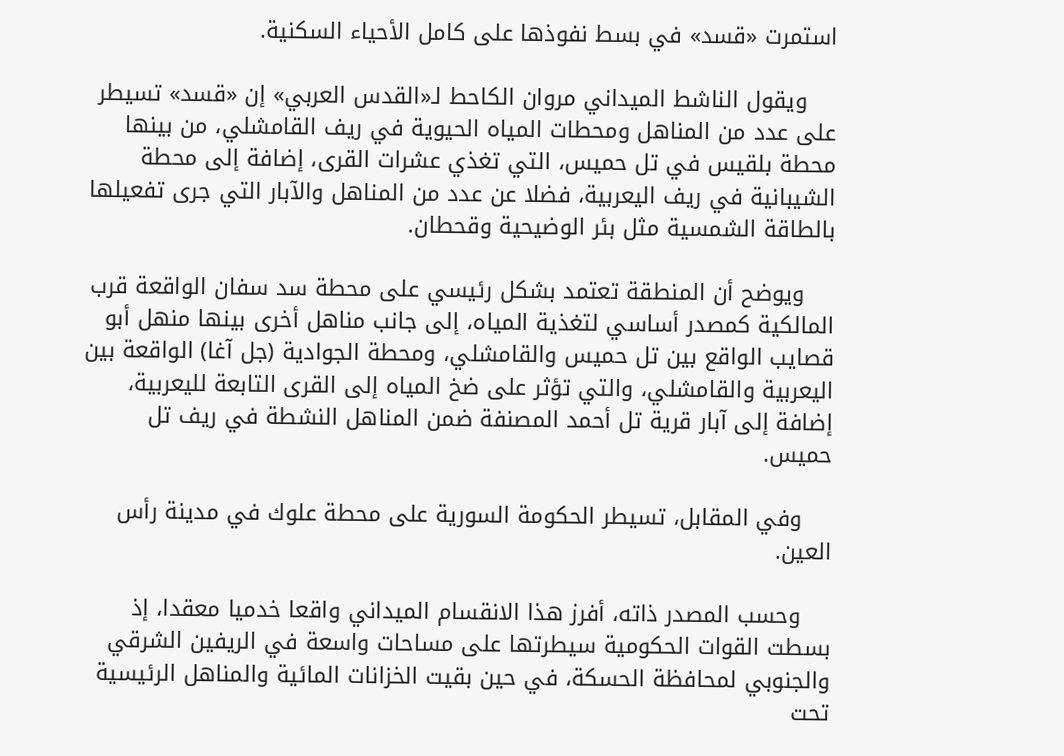استمرت «قسد» في بسط نفوذها على كامل الأحياء السكنية.

    ويقول الناشط الميداني مروان الكاحط لـ«القدس العربي» إن «قسد» تسيطر على عدد من المناهل ومحطات المياه الحيوية في ريف القامشلي، من بينها محطة بلقيس في تل حميس، التي تغذي عشرات القرى، إضافة إلى محطة الشيبانية في ريف اليعربية، فضلا عن عدد من المناهل والآبار التي جرى تفعيلها بالطاقة الشمسية مثل بئر الوضيحية وقحطان.

    ويوضح أن المنطقة تعتمد بشكل رئيسي على محطة سد سفان الواقعة قرب المالكية كمصدر أساسي لتغذية المياه، إلى جانب مناهل أخرى بينها منهل أبو قصايب الواقع بين تل حميس والقامشلي، ومحطة الجوادية (جل آغا) الواقعة بين اليعربية والقامشلي، والتي تؤثر على ضخ المياه إلى القرى التابعة لليعربية، إضافة إلى آبار قرية تل أحمد المصنفة ضمن المناهل النشطة في ريف تل حميس.

    وفي المقابل، تسيطر الحكومة السورية على محطة علوك في مدينة رأس العين.

    وحسب المصدر ذاته، أفرز هذا الانقسام الميداني واقعا خدميا معقدا، إذ بسطت القوات الحكومية سيطرتها على مساحات واسعة في الريفين الشرقي والجنوبي لمحافظة الحسكة، في حين بقيت الخزانات المائية والمناهل الرئيسية تحت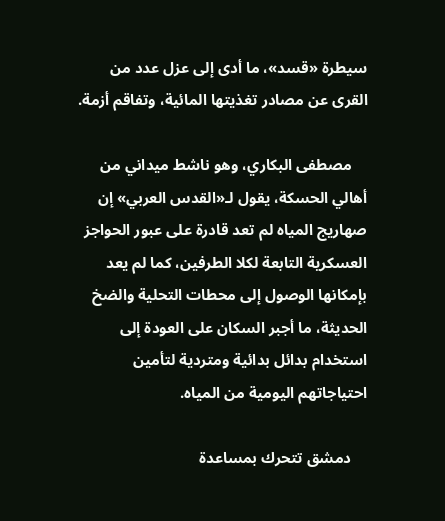سيطرة «قسد»، ما أدى إلى عزل عدد من القرى عن مصادر تغذيتها المائية، وتفاقم أزمة.

    مصطفى البكاري، وهو ناشط ميداني من أهالي الحسكة، يقول لـ«القدس العربي» إن صهاريج المياه لم تعد قادرة على عبور الحواجز العسكرية التابعة لكلا الطرفين، كما لم يعد بإمكانها الوصول إلى محطات التحلية والضخ الحديثة، ما أجبر السكان على العودة إلى استخدام بدائل بدائية ومتردية لتأمين احتياجاتهم اليومية من المياه.

    دمشق تتحرك بمساعدة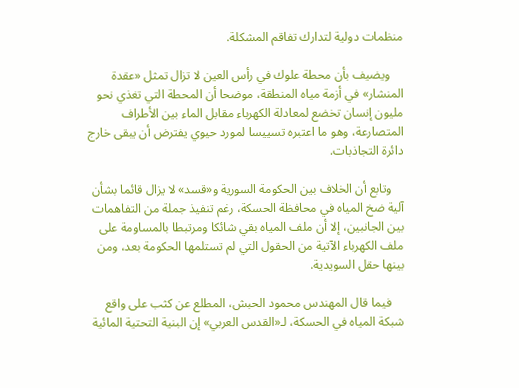منظمات دولية لتدارك تفاقم المشكلة.

    ويضيف بأن محطة علوك في رأس العين لا تزال تمثل «عقدة المنشار» في أزمة مياه المنطقة، موضحا أن المحطة التي تغذي نحو مليون إنسان تخضع لمعادلة الكهرباء مقابل الماء بين الأطراف المتصارعة، وهو ما اعتبره تسييسا لمورد حيوي يفترض أن يبقى خارج دائرة التجاذبات.

    وتابع أن الخلاف بين الحكومة السورية و«قسد» لا يزال قائما بشأن آلية ضخ المياه في محافظة الحسكة، رغم تنفيذ جملة من التفاهمات بين الجانبين، إلا أن ملف المياه بقي شائكا ومرتبطا بالمساومة على ملف الكهرباء الآتية من الحقول التي لم تستلمها الحكومة بعد، ومن بينها حقل السويدية.

    فيما قال المهندس محمود الحبش، المطلع عن كثب على واقع شبكة المياه في الحسكة، لـ«القدس العربي» إن البنية التحتية المائية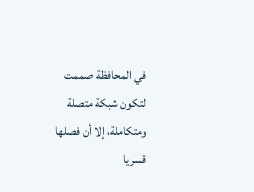في المحافظة صممت لتكون شبكة متصلة ومتكاملة، إلا أن فصلها قسريا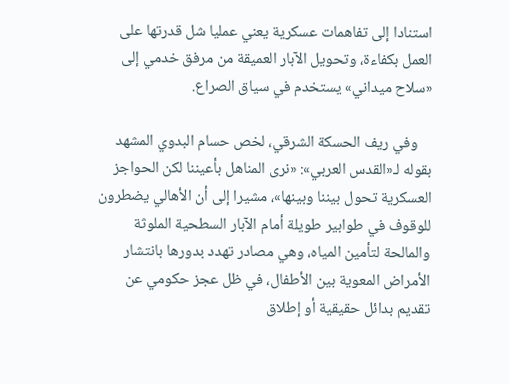استنادا إلى تفاهمات عسكرية يعني عمليا شل قدرتها على العمل بكفاءة، وتحويل الآبار العميقة من مرفق خدمي إلى «سلاح ميداني» يستخدم في سياق الصراع.

    وفي ريف الحسكة الشرقي، لخص حسام البدوي المشهد بقوله لـ«القدس العربي»: «نرى المناهل بأعيننا لكن الحواجز العسكرية تحول بيننا وبينها»، مشيرا إلى أن الأهالي يضطرون للوقوف في طوابير طويلة أمام الآبار السطحية الملوثة والمالحة لتأمين المياه، وهي مصادر تهدد بدورها بانتشار الأمراض المعوية بين الأطفال، في ظل عجز حكومي عن تقديم بدائل حقيقية أو إطلاق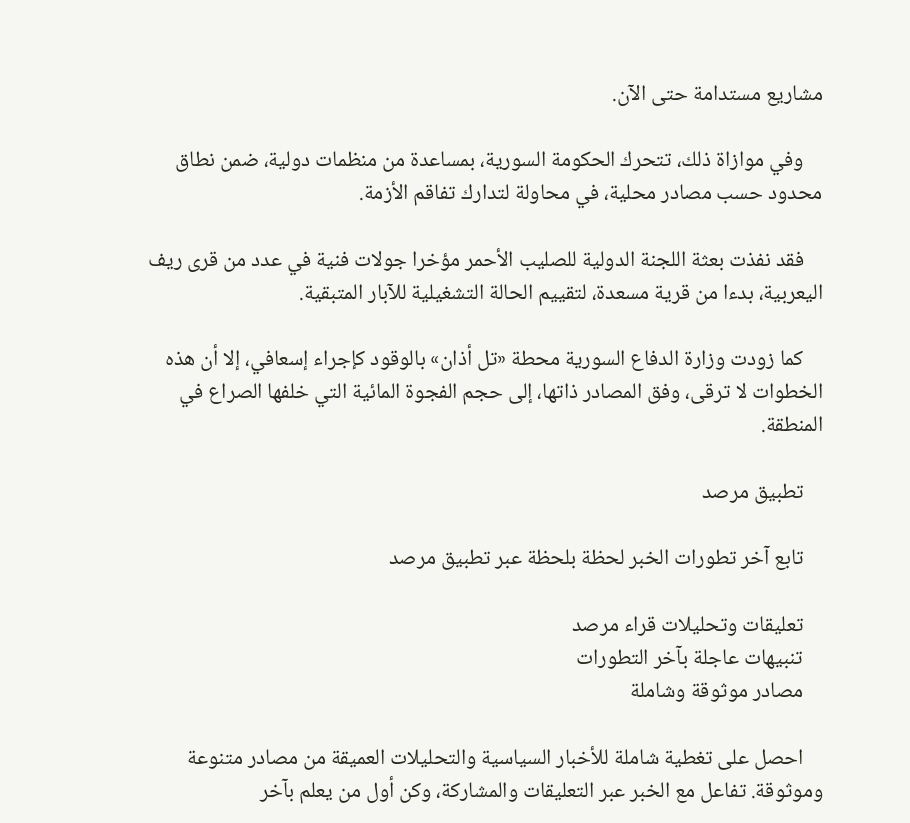مشاريع مستدامة حتى الآن.

    وفي موازاة ذلك، تتحرك الحكومة السورية، بمساعدة من منظمات دولية، ضمن نطاق محدود حسب مصادر محلية، في محاولة لتدارك تفاقم الأزمة.

    فقد نفذت بعثة اللجنة الدولية للصليب الأحمر مؤخرا جولات فنية في عدد من قرى ريف اليعربية، بدءا من قرية مسعدة، لتقييم الحالة التشغيلية للآبار المتبقية.

    كما زودت وزارة الدفاع السورية محطة «تل أذان» بالوقود كإجراء إسعافي، إلا أن هذه الخطوات لا ترقى، وفق المصادر ذاتها، إلى حجم الفجوة المائية التي خلفها الصراع في المنطقة.

    تطبيق مرصد

    تابع آخر تطورات الخبر لحظة بلحظة عبر تطبيق مرصد

    تعليقات وتحليلات قراء مرصد
    تنبيهات عاجلة بآخر التطورات
    مصادر موثوقة وشاملة

    احصل على تغطية شاملة للأخبار السياسية والتحليلات العميقة من مصادر متنوعة وموثوقة. تفاعل مع الخبر عبر التعليقات والمشاركة، وكن أول من يعلم بآخر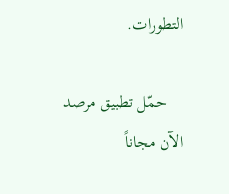التطورات.

    حمّل تطبيق مرصد الآن مجاناً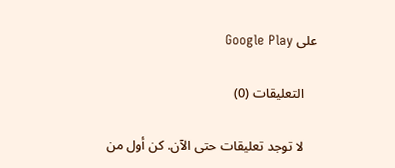على Google Play

    التعليقات (0)

    لا توجد تعليقات حتى الآن. كن أول من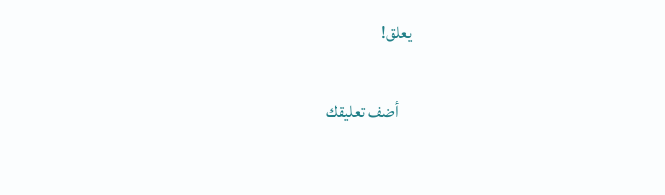يعلق!

    أضف تعليقك